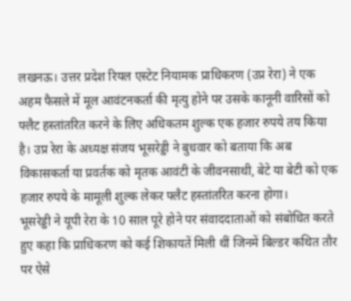लखनऊ। उत्तर प्रदेश रियल एस्टेट नियामक प्राधिकरण (उप्र रेरा) ने एक अहम फैसले में मूल आवंटनकर्ता की मृत्यु होने पर उसके कानूनी वारिसों को फ्लैट हस्तांतरित करने के लिए अधिकतम शुल्क एक हजार रुपये तय किया है। उप्र रेरा के अध्यक्ष संजय भूसरेड्डी ने बुधवार को बताया कि अब विकासकर्ता या प्रवर्तक को मृतक आवंटी के जीवनसाथी, बेटे या बेटी को एक हजार रुपये के मामूली शुल्क लेकर फ्लैट हस्तांतरित करना होगा।
भूसरेड्डी ने यूपी रेरा के 10 साल पूरे होने पर संवाददाताओं को संबोधित करते हुए कहा कि प्राधिकरण को कई शिकायतें मिली थीं जिनमें बिल्डर कथित तौर पर ऐसे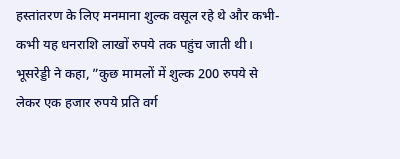हस्तांतरण के लिए मनमाना शुल्क वसूल रहे थे और कभी-कभी यह धनराशि लाखों रुपये तक पहुंच जाती थी। भूसरेड्डी ने कहा, ”कुछ मामलों में शुल्क 200 रुपये से लेकर एक हजार रुपये प्रति वर्ग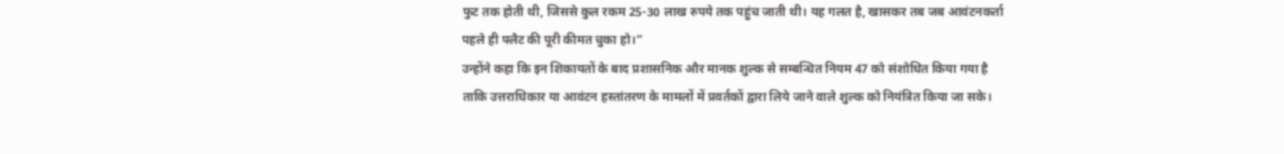फुट तक होती थी, जिससे कुल रकम 25-30 लाख रुपये तक पहुंच जाती थी। यह गलत है, खासकर तब जब आवंटनकर्ता पहले ही फ्लैट की पूरी कीमत चुका हो।”
उन्होंने कहा कि इन शिकायतों के बाद प्रशासनिक और मानक शुल्क से सम्बन्धित नियम 47 को संशोधित किया गया है ताकि उत्तराधिकार या आवंटन हस्तांतरण के मामलों में प्रवर्तकों द्वारा लिये जाने वाले शुल्क को नियंत्रित किया जा सके।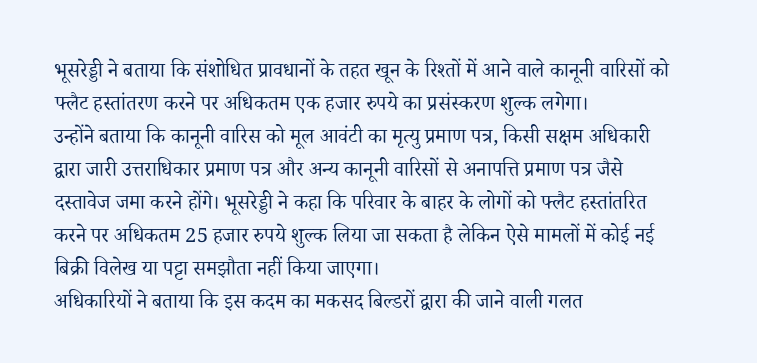भूसरेड्डी ने बताया कि संशोधित प्रावधानों के तहत खून के रिश्तों में आने वाले कानूनी वारिसों को फ्लैट हस्तांतरण करने पर अधिकतम एक हजार रुपये का प्रसंस्करण शुल्क लगेगा।
उन्होंने बताया कि कानूनी वारिस को मूल आवंटी का मृत्यु प्रमाण पत्र, किसी सक्षम अधिकारी द्वारा जारी उत्तराधिकार प्रमाण पत्र और अन्य कानूनी वारिसों से अनापत्ति प्रमाण पत्र जैसे दस्तावेज जमा करने होंगे। भूसरेड्डी ने कहा कि परिवार के बाहर के लोगों को फ्लैट हस्तांतरित करने पर अधिकतम 25 हजार रुपये शुल्क लिया जा सकता है लेकिन ऐसे मामलों में कोई नई बिक्री विलेख या पट्टा समझौता नहीं किया जाएगा।
अधिकारियों ने बताया कि इस कदम का मकसद बिल्डरों द्वारा की जाने वाली गलत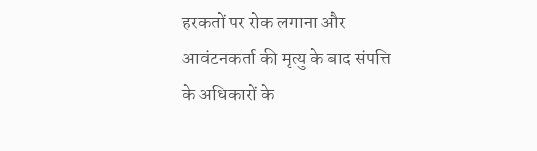हरकतों पर रोक लगाना और आवंटनकर्ता की मृत्यु के बाद संपत्ति के अधिकारों के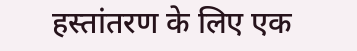हस्तांतरण के लिए एक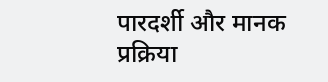पारदर्शी और मानक प्रक्रिया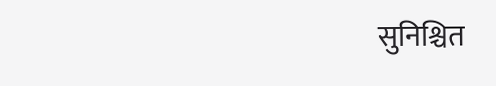सुनिश्चित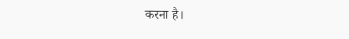करना है।